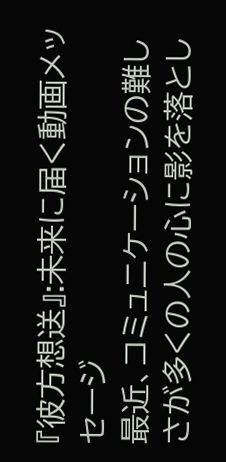『彼方想送』:未来に届く動画メッセージ
最近、コミュニケーションの難しさが多くの人の心に影を落とし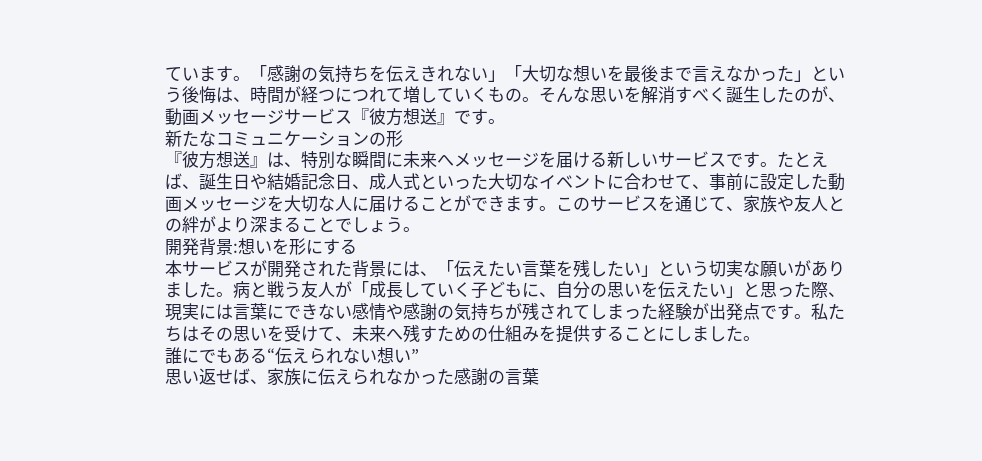ています。「感謝の気持ちを伝えきれない」「大切な想いを最後まで言えなかった」という後悔は、時間が経つにつれて増していくもの。そんな思いを解消すべく誕生したのが、動画メッセージサービス『彼方想送』です。
新たなコミュニケーションの形
『彼方想送』は、特別な瞬間に未来へメッセージを届ける新しいサービスです。たとえば、誕生日や結婚記念日、成人式といった大切なイベントに合わせて、事前に設定した動画メッセージを大切な人に届けることができます。このサービスを通じて、家族や友人との絆がより深まることでしょう。
開発背景:想いを形にする
本サービスが開発された背景には、「伝えたい言葉を残したい」という切実な願いがありました。病と戦う友人が「成長していく子どもに、自分の思いを伝えたい」と思った際、現実には言葉にできない感情や感謝の気持ちが残されてしまった経験が出発点です。私たちはその思いを受けて、未来へ残すための仕組みを提供することにしました。
誰にでもある“伝えられない想い”
思い返せば、家族に伝えられなかった感謝の言葉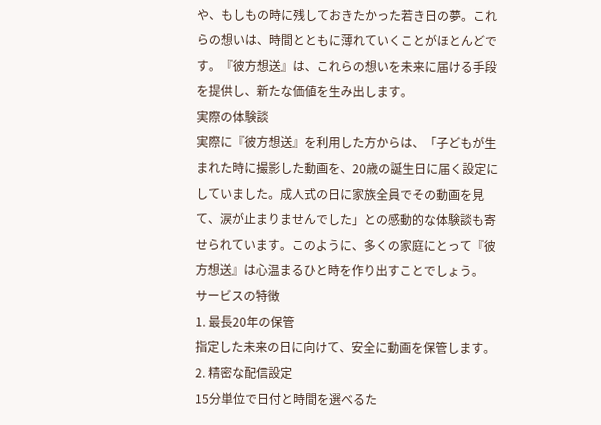や、もしもの時に残しておきたかった若き日の夢。これらの想いは、時間とともに薄れていくことがほとんどです。『彼方想送』は、これらの想いを未来に届ける手段を提供し、新たな価値を生み出します。
実際の体験談
実際に『彼方想送』を利用した方からは、「子どもが生まれた時に撮影した動画を、20歳の誕生日に届く設定にしていました。成人式の日に家族全員でその動画を見て、涙が止まりませんでした」との感動的な体験談も寄せられています。このように、多くの家庭にとって『彼方想送』は心温まるひと時を作り出すことでしょう。
サービスの特徴
1. 最長20年の保管
指定した未来の日に向けて、安全に動画を保管します。
2. 精密な配信設定
15分単位で日付と時間を選べるた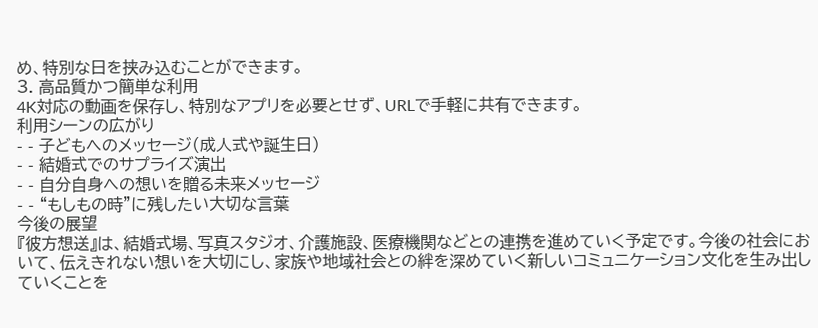め、特別な日を挟み込むことができます。
3. 高品質かつ簡単な利用
4K対応の動画を保存し、特別なアプリを必要とせず、URLで手軽に共有できます。
利用シーンの広がり
- - 子どもへのメッセージ(成人式や誕生日)
- - 結婚式でのサプライズ演出
- - 自分自身への想いを贈る未来メッセージ
- - “もしもの時”に残したい大切な言葉
今後の展望
『彼方想送』は、結婚式場、写真スタジオ、介護施設、医療機関などとの連携を進めていく予定です。今後の社会において、伝えきれない想いを大切にし、家族や地域社会との絆を深めていく新しいコミュニケーション文化を生み出していくことを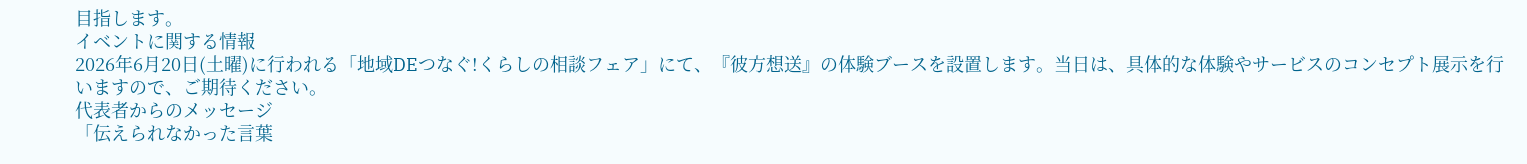目指します。
イベントに関する情報
2026年6月20日(土曜)に行われる「地域DEつなぐ!くらしの相談フェア」にて、『彼方想送』の体験ブースを設置します。当日は、具体的な体験やサービスのコンセプト展示を行いますので、ご期待ください。
代表者からのメッセージ
「伝えられなかった言葉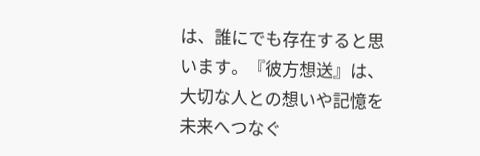は、誰にでも存在すると思います。『彼方想送』は、大切な人との想いや記憶を未来へつなぐ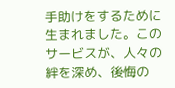手助けをするために生まれました。このサービスが、人々の絆を深め、後悔の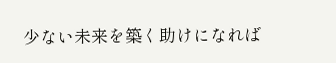少ない未来を築く助けになれば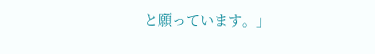と願っています。」